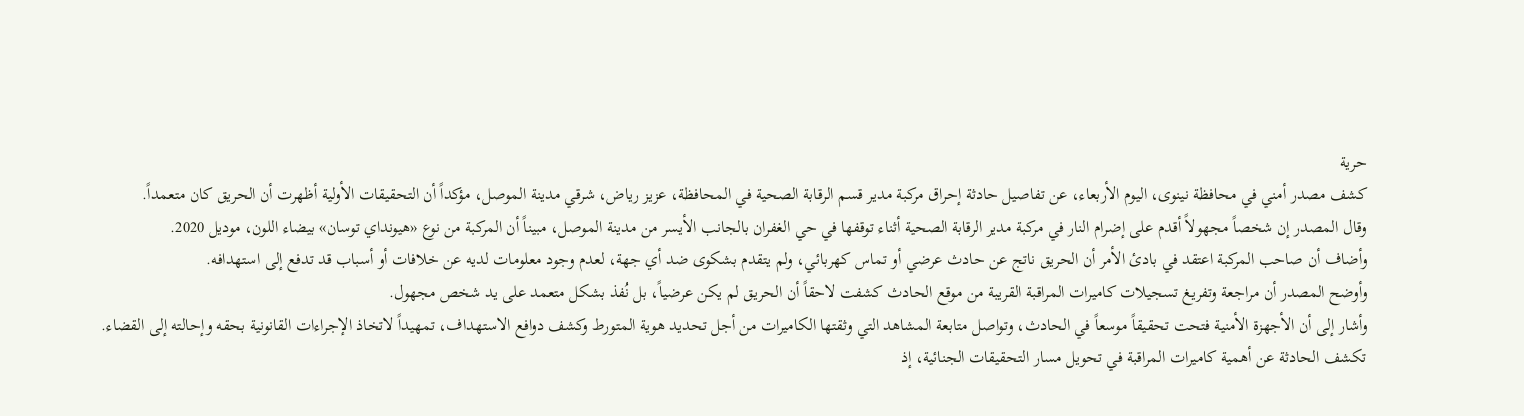حرية
كشف مصدر أمني في محافظة نينوى، اليوم الأربعاء، عن تفاصيل حادثة إحراق مركبة مدير قسم الرقابة الصحية في المحافظة، عزيز رياض، شرقي مدينة الموصل، مؤكداً أن التحقيقات الأولية أظهرت أن الحريق كان متعمداً.
وقال المصدر إن شخصاً مجهولاً أقدم على إضرام النار في مركبة مدير الرقابة الصحية أثناء توقفها في حي الغفران بالجانب الأيسر من مدينة الموصل، مبيناً أن المركبة من نوع «هيونداي توسان» بيضاء اللون، موديل 2020.
وأضاف أن صاحب المركبة اعتقد في بادئ الأمر أن الحريق ناتج عن حادث عرضي أو تماس كهربائي، ولم يتقدم بشكوى ضد أي جهة، لعدم وجود معلومات لديه عن خلافات أو أسباب قد تدفع إلى استهدافه.
وأوضح المصدر أن مراجعة وتفريغ تسجيلات كاميرات المراقبة القريبة من موقع الحادث كشفت لاحقاً أن الحريق لم يكن عرضياً، بل نُفذ بشكل متعمد على يد شخص مجهول.
وأشار إلى أن الأجهزة الأمنية فتحت تحقيقاً موسعاً في الحادث، وتواصل متابعة المشاهد التي وثقتها الكاميرات من أجل تحديد هوية المتورط وكشف دوافع الاستهداف، تمهيداً لاتخاذ الإجراءات القانونية بحقه وإحالته إلى القضاء.
تكشف الحادثة عن أهمية كاميرات المراقبة في تحويل مسار التحقيقات الجنائية، إذ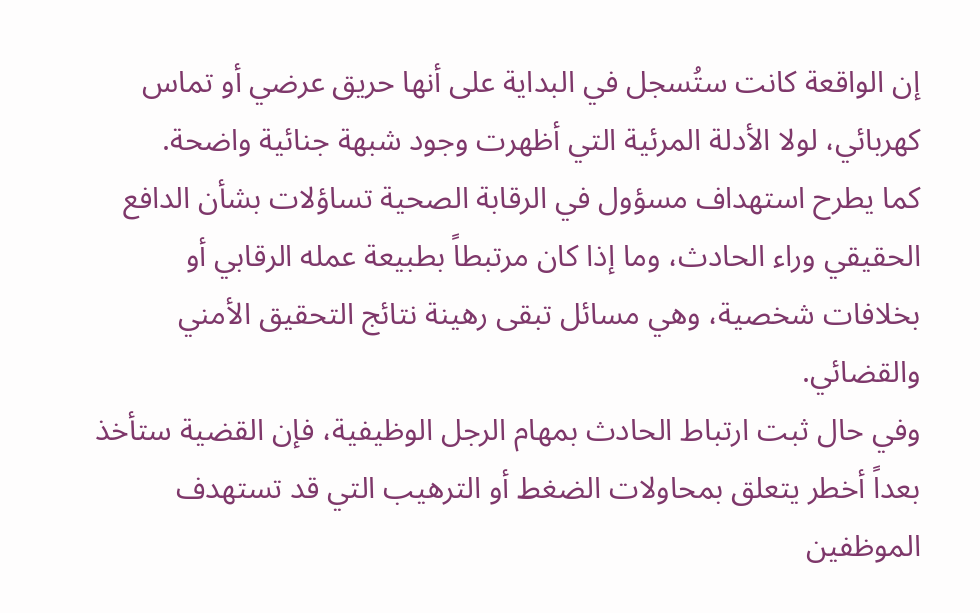إن الواقعة كانت ستُسجل في البداية على أنها حريق عرضي أو تماس كهربائي، لولا الأدلة المرئية التي أظهرت وجود شبهة جنائية واضحة.
كما يطرح استهداف مسؤول في الرقابة الصحية تساؤلات بشأن الدافع الحقيقي وراء الحادث، وما إذا كان مرتبطاً بطبيعة عمله الرقابي أو بخلافات شخصية، وهي مسائل تبقى رهينة نتائج التحقيق الأمني والقضائي.
وفي حال ثبت ارتباط الحادث بمهام الرجل الوظيفية، فإن القضية ستأخذ بعداً أخطر يتعلق بمحاولات الضغط أو الترهيب التي قد تستهدف الموظفين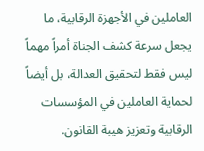العاملين في الأجهزة الرقابية، ما يجعل سرعة كشف الجناة أمراً مهماً ليس فقط لتحقيق العدالة، بل أيضاً لحماية العاملين في المؤسسات الرقابية وتعزيز هيبة القانون.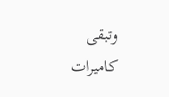وتبقى كاميرات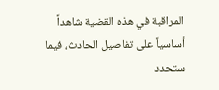المراقبة في هذه القضية شاهداً أساسياً على تفاصيل الحادث، فيما ستحدد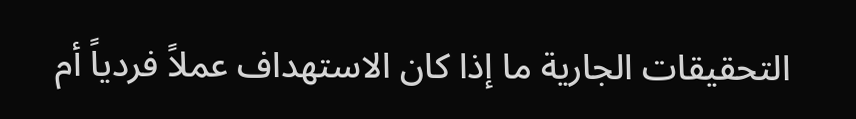التحقيقات الجارية ما إذا كان الاستهداف عملاً فردياً أم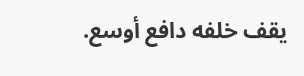يقف خلفه دافع أوسع.